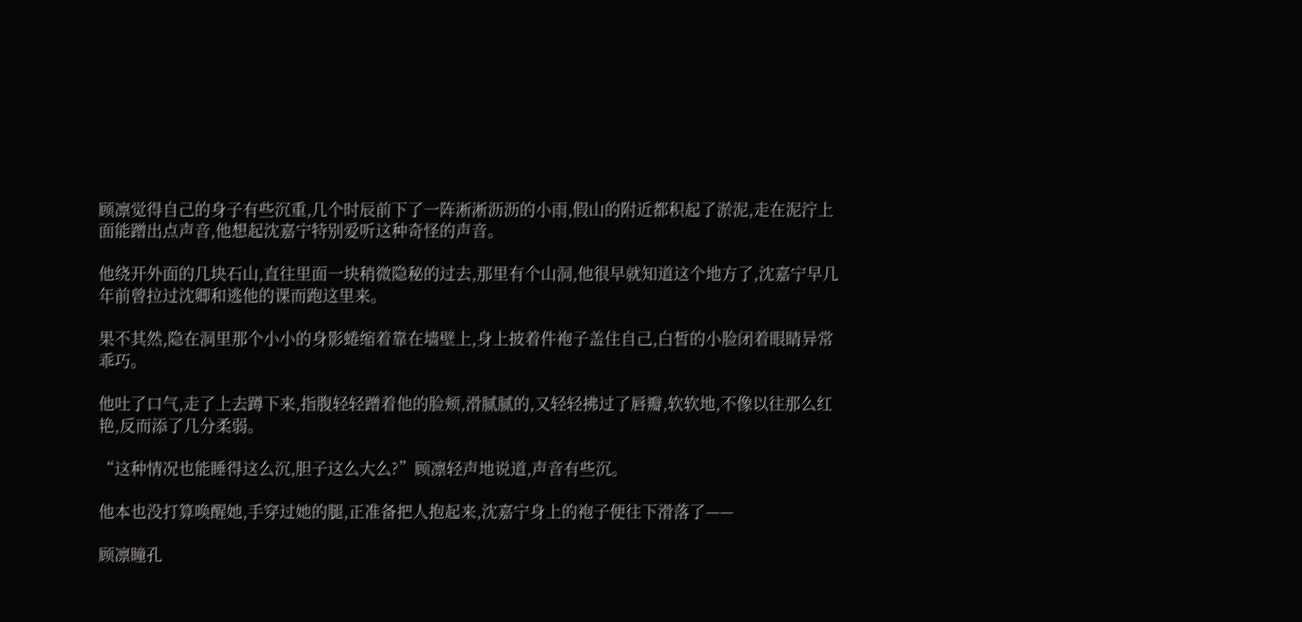顾凛觉得自己的身子有些沉重,几个时辰前下了一阵淅淅沥沥的小雨,假山的附近都积起了淤泥,走在泥泞上面能蹭出点声音,他想起沈嘉宁特别爱听这种奇怪的声音。

他绕开外面的几块石山,直往里面一块稍微隐秘的过去,那里有个山洞,他很早就知道这个地方了,沈嘉宁早几年前曾拉过沈卿和逃他的课而跑这里来。

果不其然,隐在洞里那个小小的身影蜷缩着靠在墙壁上,身上披着件袍子盖住自己,白皙的小脸闭着眼睛异常乖巧。

他吐了口气,走了上去蹲下来,指腹轻轻蹭着他的脸颊,滑腻腻的,又轻轻拂过了唇瓣,软软地,不像以往那么红艳,反而添了几分柔弱。

“这种情况也能睡得这么沉,胆子这么大么?”顾凛轻声地说道,声音有些沉。

他本也没打算唤醒她,手穿过她的腿,正准备把人抱起来,沈嘉宁身上的袍子便往下滑落了——

顾凛瞳孔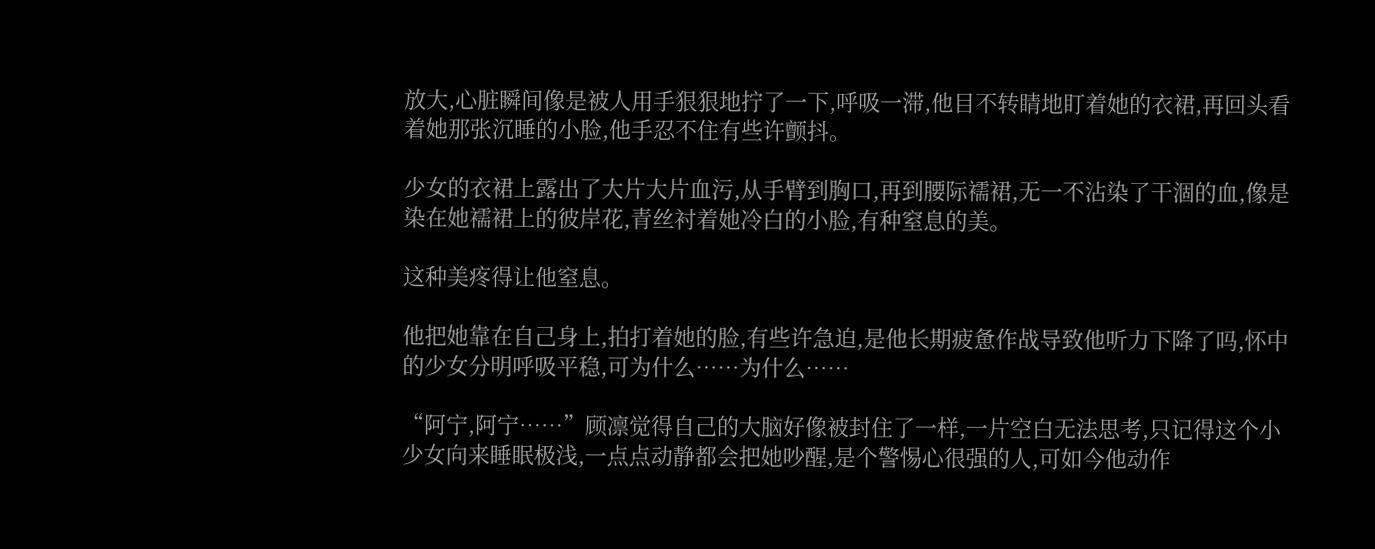放大,心脏瞬间像是被人用手狠狠地拧了一下,呼吸一滞,他目不转睛地盯着她的衣裙,再回头看着她那张沉睡的小脸,他手忍不住有些许颤抖。

少女的衣裙上露出了大片大片血污,从手臂到胸口,再到腰际襦裙,无一不沾染了干涸的血,像是染在她襦裙上的彼岸花,青丝衬着她冷白的小脸,有种窒息的美。

这种美疼得让他窒息。

他把她靠在自己身上,拍打着她的脸,有些许急迫,是他长期疲惫作战导致他听力下降了吗,怀中的少女分明呼吸平稳,可为什么……为什么……

“阿宁,阿宁……”顾凛觉得自己的大脑好像被封住了一样,一片空白无法思考,只记得这个小少女向来睡眠极浅,一点点动静都会把她吵醒,是个警惕心很强的人,可如今他动作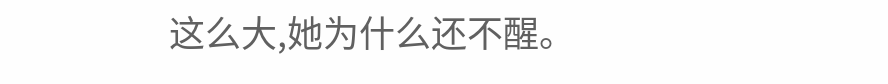这么大,她为什么还不醒。